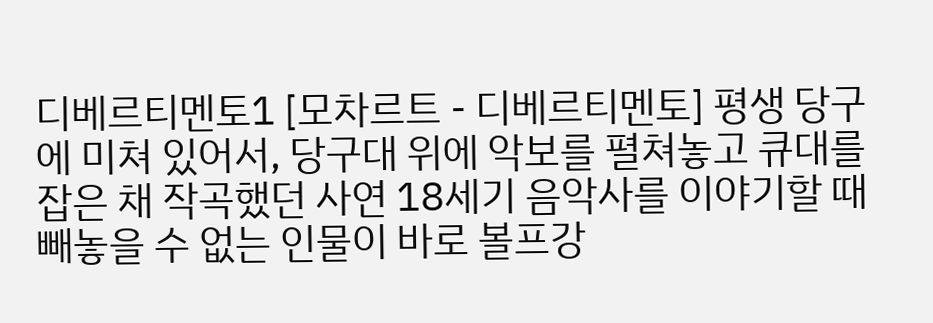디베르티멘토1 [모차르트 - 디베르티멘토] 평생 당구에 미쳐 있어서, 당구대 위에 악보를 펼쳐놓고 큐대를 잡은 채 작곡했던 사연 18세기 음악사를 이야기할 때 빼놓을 수 없는 인물이 바로 볼프강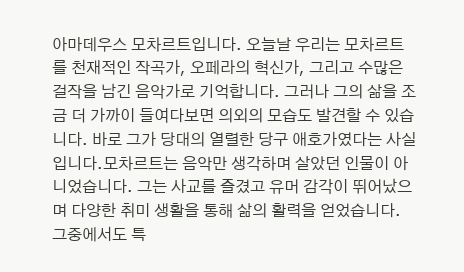아마데우스 모차르트입니다. 오늘날 우리는 모차르트를 천재적인 작곡가, 오페라의 혁신가, 그리고 수많은 걸작을 남긴 음악가로 기억합니다. 그러나 그의 삶을 조금 더 가까이 들여다보면 의외의 모습도 발견할 수 있습니다. 바로 그가 당대의 열렬한 당구 애호가였다는 사실입니다.모차르트는 음악만 생각하며 살았던 인물이 아니었습니다. 그는 사교를 즐겼고 유머 감각이 뛰어났으며 다양한 취미 생활을 통해 삶의 활력을 얻었습니다. 그중에서도 특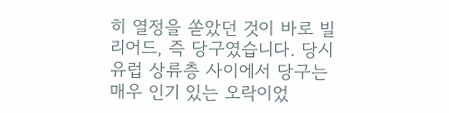히 열정을 쏟았던 것이 바로 빌리어드, 즉 당구였습니다. 당시 유럽 상류층 사이에서 당구는 매우 인기 있는 오락이었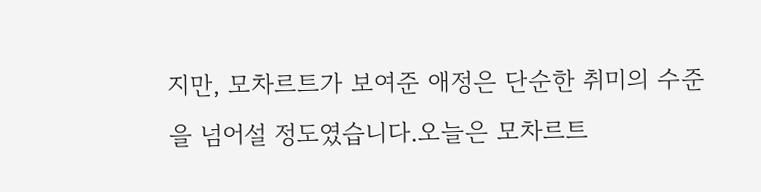지만, 모차르트가 보여준 애정은 단순한 취미의 수준을 넘어설 정도였습니다.오늘은 모차르트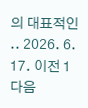의 대표적인 .. 2026. 6. 17. 이전 1 다음